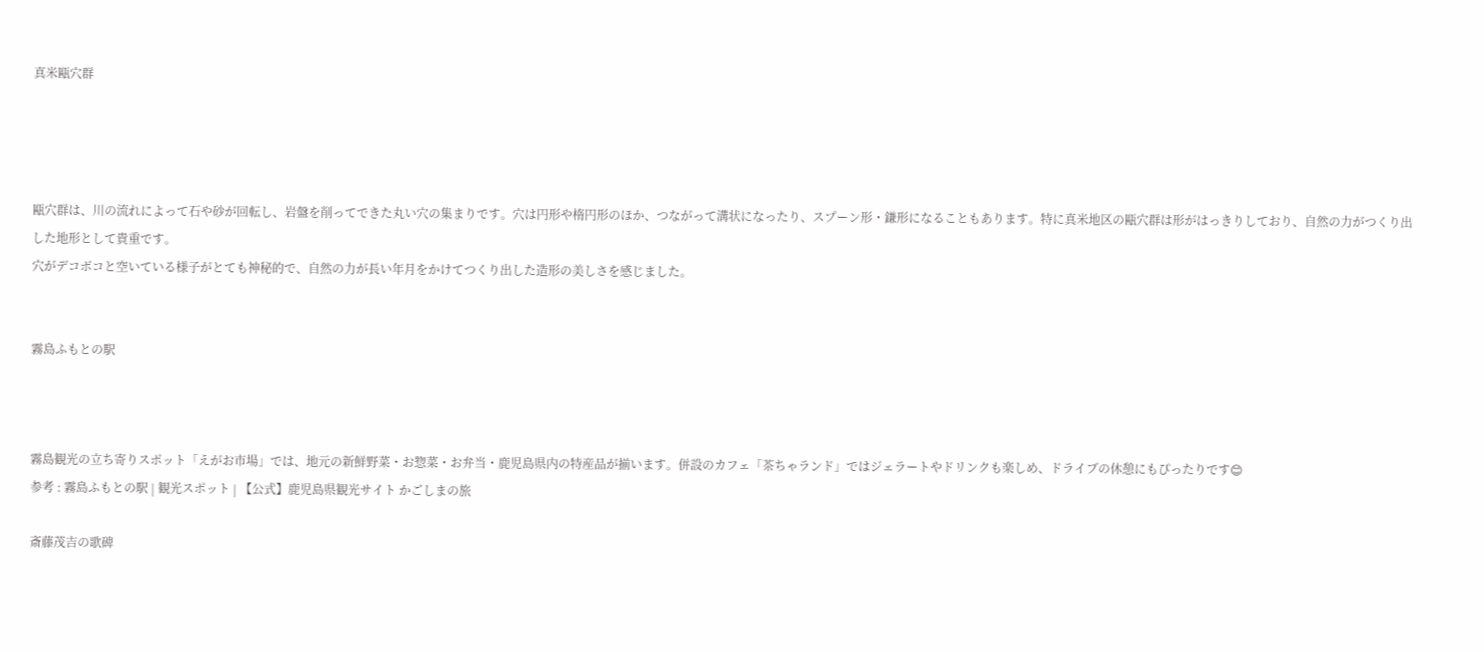真米甌穴群




甌穴群は、川の流れによって石や砂が回転し、岩盤を削ってできた丸い穴の集まりです。穴は円形や楕円形のほか、つながって溝状になったり、スプーン形・鎌形になることもあります。特に真米地区の甌穴群は形がはっきりしており、自然の力がつくり出した地形として貴重です。
穴がデコボコと空いている様子がとても神秘的で、自然の力が長い年月をかけてつくり出した造形の美しさを感じました。


霧島ふもとの駅



霧島観光の立ち寄りスポット「えがお市場」では、地元の新鮮野菜・お惣菜・お弁当・鹿児島県内の特産品が揃います。併設のカフェ「茶ちゃランド」ではジェラートやドリンクも楽しめ、ドライブの休憩にもぴったりです😊
参考 : 霧島ふもとの駅 | 観光スポット | 【公式】鹿児島県観光サイト かごしまの旅

斎藤茂吉の歌碑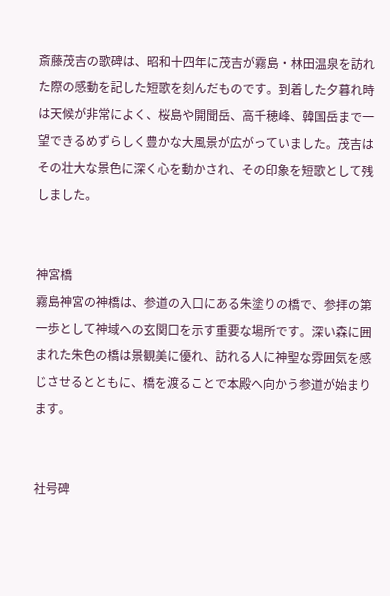斎藤茂吉の歌碑は、昭和十四年に茂吉が霧島・林田温泉を訪れた際の感動を記した短歌を刻んだものです。到着した夕暮れ時は天候が非常によく、桜島や開聞岳、高千穂峰、韓国岳まで一望できるめずらしく豊かな大風景が広がっていました。茂吉はその壮大な景色に深く心を動かされ、その印象を短歌として残しました。


神宮橋
霧島神宮の神橋は、参道の入口にある朱塗りの橋で、参拝の第一歩として神域への玄関口を示す重要な場所です。深い森に囲まれた朱色の橋は景観美に優れ、訪れる人に神聖な雰囲気を感じさせるとともに、橋を渡ることで本殿へ向かう参道が始まります。


社号碑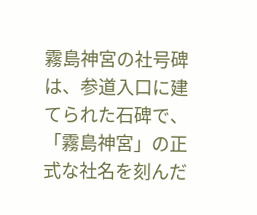霧島神宮の社号碑は、参道入口に建てられた石碑で、「霧島神宮」の正式な社名を刻んだ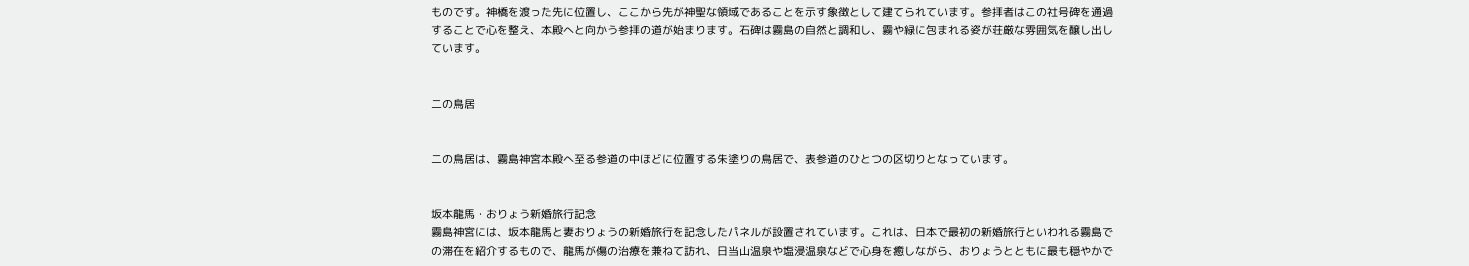ものです。神橋を渡った先に位置し、ここから先が神聖な領域であることを示す象徴として建てられています。参拝者はこの社号碑を通過することで心を整え、本殿へと向かう参拝の道が始まります。石碑は霧島の自然と調和し、霧や緑に包まれる姿が荘厳な雰囲気を醸し出しています。


二の鳥居


二の鳥居は、霧島神宮本殿へ至る参道の中ほどに位置する朱塗りの鳥居で、表参道のひとつの区切りとなっています。


坂本龍馬・おりょう新婚旅行記念
霧島神宮には、坂本龍馬と妻おりょうの新婚旅行を記念したパネルが設置されています。これは、日本で最初の新婚旅行といわれる霧島での滞在を紹介するもので、龍馬が傷の治療を兼ねて訪れ、日当山温泉や塩浸温泉などで心身を癒しながら、おりょうとともに最も穏やかで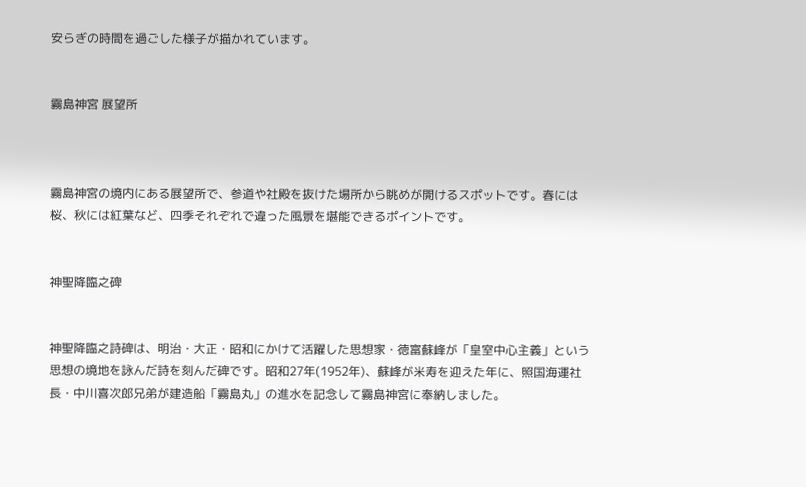安らぎの時間を過ごした様子が描かれています。


霧島神宮 展望所



霧島神宮の境内にある展望所で、参道や社殿を抜けた場所から眺めが開けるスポットです。春には桜、秋には紅葉など、四季それぞれで違った風景を堪能できるポイントです。


神聖降臨之碑


神聖降臨之詩碑は、明治・大正・昭和にかけて活躍した思想家・徳富蘇峰が「皇室中心主義」という思想の境地を詠んだ詩を刻んだ碑です。昭和27年(1952年)、蘇峰が米寿を迎えた年に、照国海運社長・中川喜次郎兄弟が建造船「霧島丸」の進水を記念して霧島神宮に奉納しました。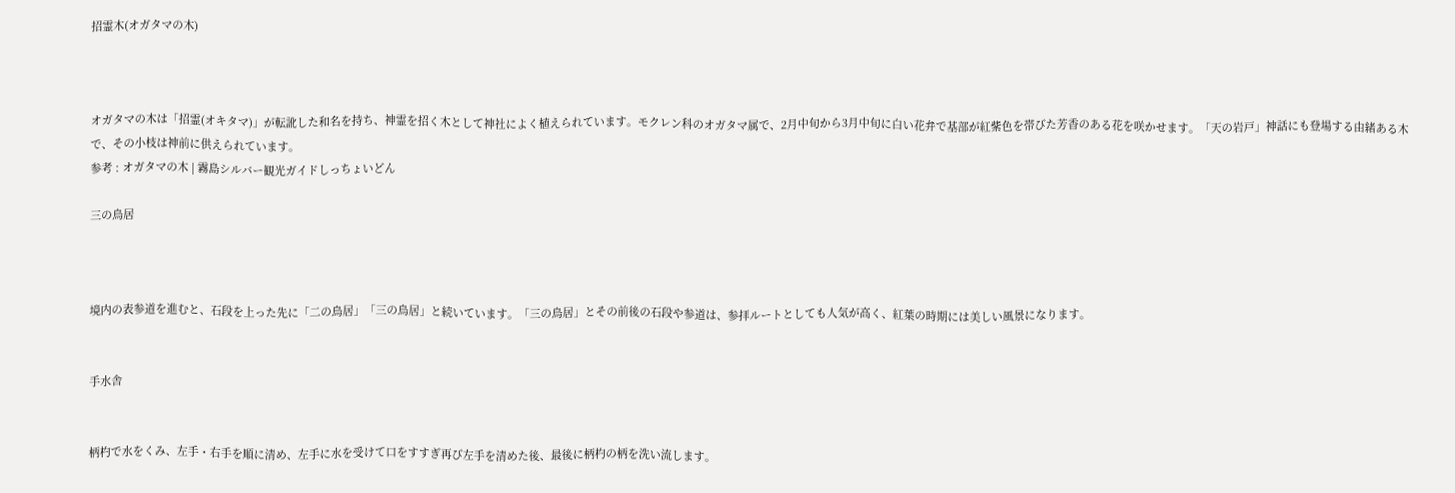招霊木(オガタマの木)



オガタマの木は「招霊(オキタマ)」が転訛した和名を持ち、神霊を招く木として神社によく植えられています。モクレン科のオガタマ属で、2月中旬から3月中旬に白い花弁で基部が紅紫色を帯びた芳香のある花を咲かせます。「天の岩戸」神話にも登場する由緒ある木で、その小枝は神前に供えられています。
参考 : オガタマの木 | 霧島シルバー観光ガイドしっちょいどん

三の鳥居



境内の表参道を進むと、石段を上った先に「二の鳥居」「三の鳥居」と続いています。「三の鳥居」とその前後の石段や参道は、参拝ルートとしても人気が高く、紅葉の時期には美しい風景になります。


手水舎


柄杓で水をくみ、左手・右手を順に清め、左手に水を受けて口をすすぎ再び左手を清めた後、最後に柄杓の柄を洗い流します。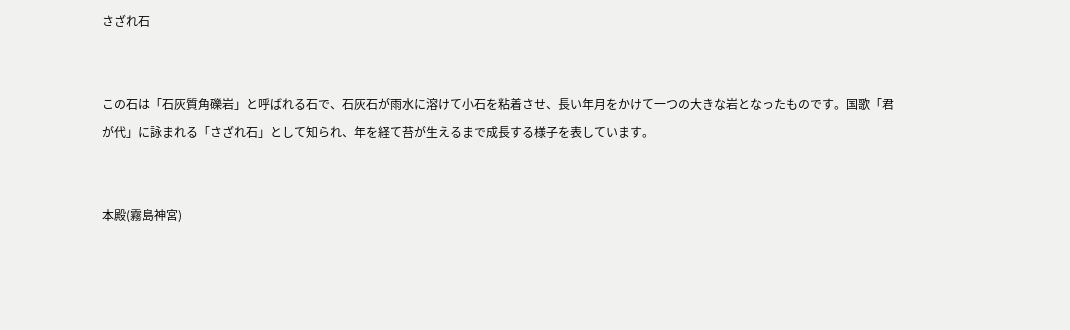さざれ石


この石は「石灰質角礫岩」と呼ばれる石で、石灰石が雨水に溶けて小石を粘着させ、長い年月をかけて一つの大きな岩となったものです。国歌「君が代」に詠まれる「さざれ石」として知られ、年を経て苔が生えるまで成長する様子を表しています。


本殿(霧島神宮)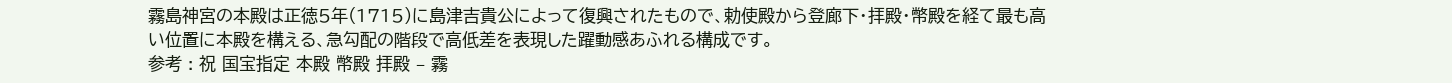霧島神宮の本殿は正徳5年(1715)に島津吉貴公によって復興されたもので、勅使殿から登廊下・拝殿・幣殿を経て最も高い位置に本殿を構える、急勾配の階段で高低差を表現した躍動感あふれる構成です。
参考 : 祝 国宝指定 本殿 幣殿 拝殿 – 霧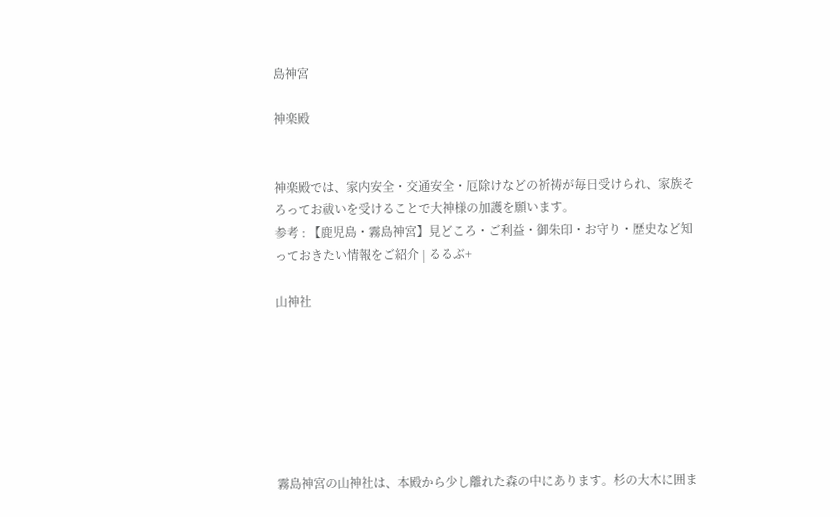島神宮

神楽殿


神楽殿では、家内安全・交通安全・厄除けなどの祈祷が毎日受けられ、家族そろってお祓いを受けることで大神様の加護を願います。
参考 : 【鹿児島・霧島神宮】見どころ・ご利益・御朱印・お守り・歴史など知っておきたい情報をご紹介 | るるぶ+

山神社







霧島神宮の山神社は、本殿から少し離れた森の中にあります。杉の大木に囲ま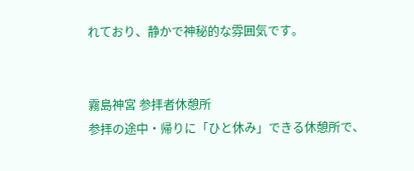れており、静かで神秘的な雰囲気です。


霧島神宮 参拝者休憩所
参拝の途中・帰りに「ひと休み」できる休憩所で、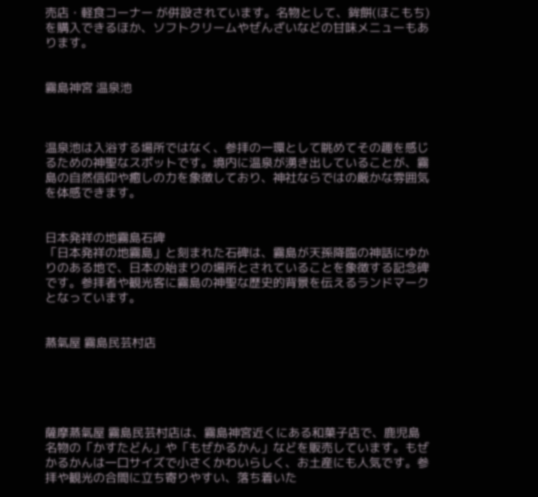売店・軽食コーナー が併設されています。名物として、鉾餅(ほこもち)を購入できるほか、ソフトクリームやぜんざいなどの甘味メニューもあります。


霧島神宮 温泉池



温泉池は入浴する場所ではなく、参拝の一環として眺めてその趣を感じるための神聖なスポットです。境内に温泉が湧き出していることが、霧島の自然信仰や癒しの力を象徴しており、神社ならではの厳かな雰囲気を体感できます。


日本発祥の地霧島石碑
「日本発祥の地霧島」と刻まれた石碑は、霧島が天孫降臨の神話にゆかりのある地で、日本の始まりの場所とされていることを象徴する記念碑です。参拝者や観光客に霧島の神聖な歴史的背景を伝えるランドマークとなっています。


蒸氣屋 霧島民芸村店





薩摩蒸氣屋 霧島民芸村店は、霧島神宮近くにある和菓子店で、鹿児島名物の「かすたどん」や「もぜかるかん」などを販売しています。もぜかるかんは一口サイズで小さくかわいらしく、お土産にも人気です。参拝や観光の合間に立ち寄りやすい、落ち着いた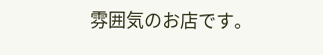雰囲気のお店です。